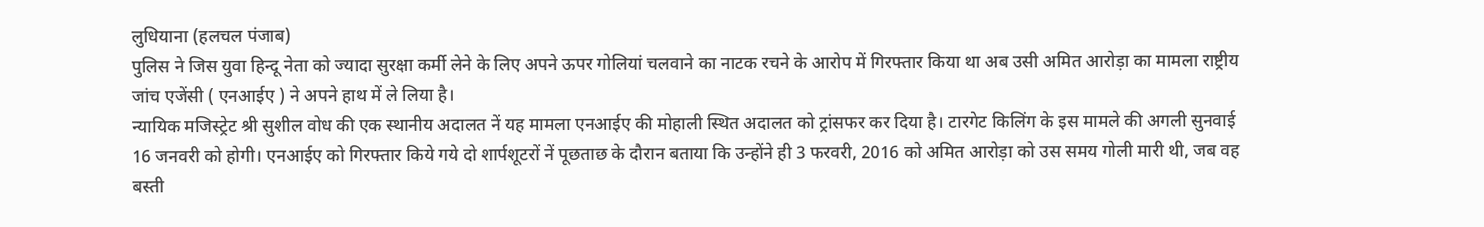लुधियाना (हलचल पंजाब)
पुलिस ने जिस युवा हिन्दू नेता को ज्यादा सुरक्षा कर्मी लेने के लिए अपने ऊपर गोलियां चलवाने का नाटक रचने के आरोप में गिरफ्तार किया था अब उसी अमित आरोड़ा का मामला राष्ट्रीय जांच एजेंसी ( एनआईए ) ने अपने हाथ में ले लिया है।
न्यायिक मजिस्ट्रेट श्री सुशील वोध की एक स्थानीय अदालत नें यह मामला एनआईए की मोहाली स्थित अदालत को ट्रांसफर कर दिया है। टारगेट किलिंग के इस मामले की अगली सुनवाई 16 जनवरी को होगी। एनआईए को गिरफ्तार किये गये दो शार्पशूटरों नें पूछताछ के दौरान बताया कि उन्होंने ही 3 फरवरी, 2016 को अमित आरोड़ा को उस समय गोली मारी थी, जब वह बस्ती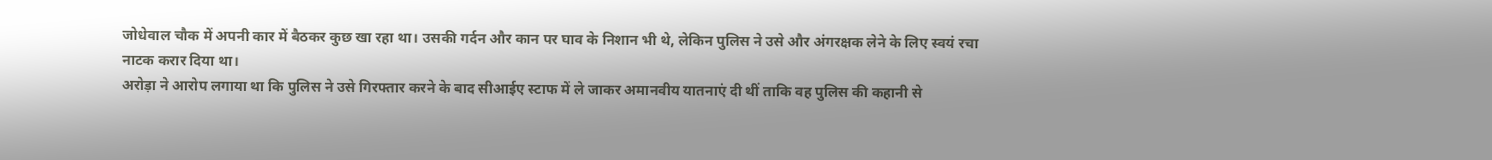जोधेवाल चौक में अपनी कार में बैठकर कुछ खा रहा था। उसकी गर्दन और कान पर घाव के निशान भी थे, लेकिन पुलिस ने उसे और अंगरक्षक लेने के लिए स्वयं रचा नाटक करार दिया था।
अरोड़ा ने आरोप लगाया था कि पुलिस ने उसे गिरफ्तार करने के बाद सीआईए स्टाफ में ले जाकर अमानवीय यातनाएं दी थीं ताकि वह पुलिस की कहानी से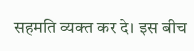सहमति व्यक्त कर दे। इस बीच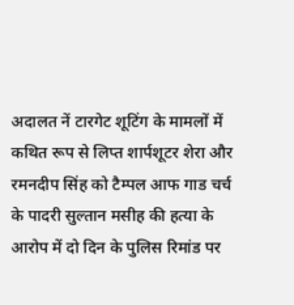अदालत नें टारगेट शूटिंग के मामलों में कथित रूप से लिप्त शार्पशूटर शेरा और रमनदीप सिंह को टैम्पल आफ गाड चर्च के पादरी सुल्तान मसीह की हत्या के आरोप में दो दिन के पुलिस रिमांड पर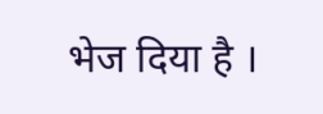भेज दिया है ।